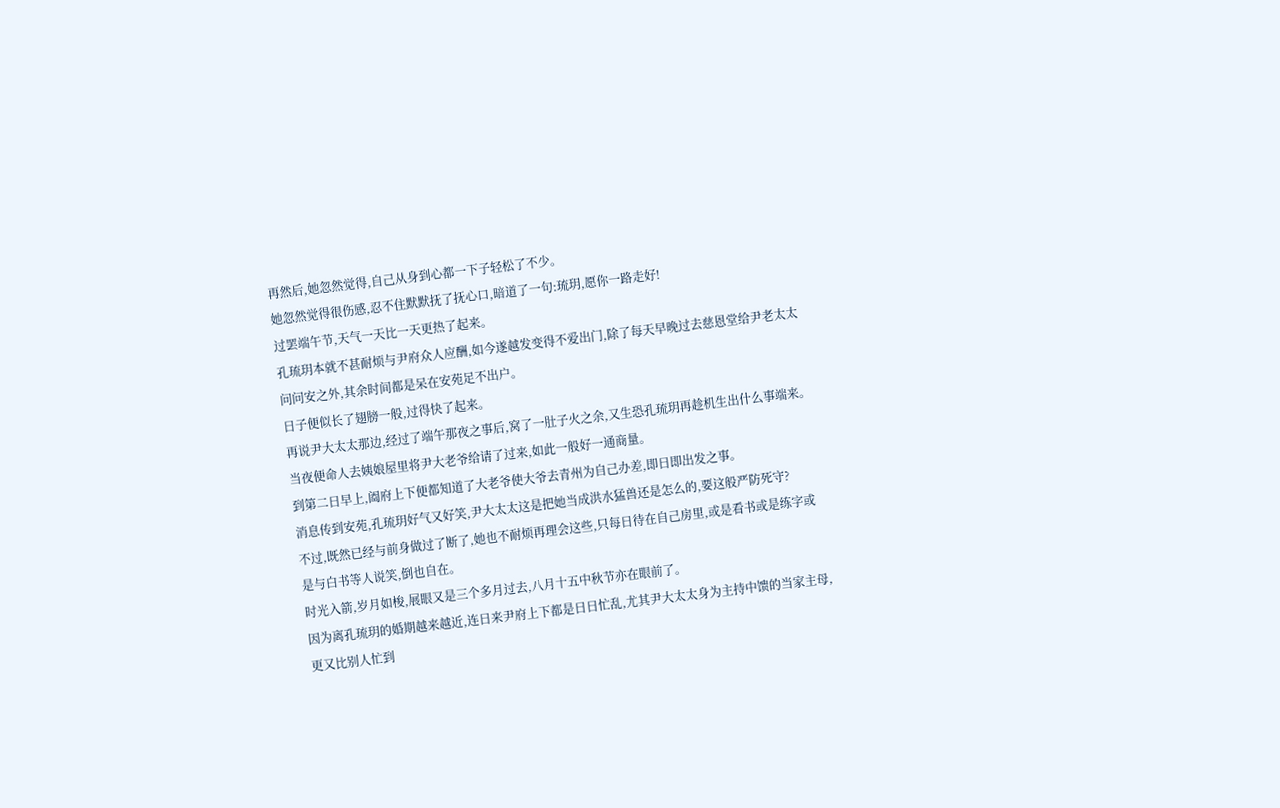再然后,她忽然觉得,自己从身到心都一下子轻松了不少。
她忽然觉得很伤感,忍不住默默抚了抚心口,暗道了一句:琉玥,愿你一路走好!
过罢端午节,天气一天比一天更热了起来。
孔琉玥本就不甚耐烦与尹府众人应酬,如今遂越发变得不爱出门,除了每天早晚过去慈恩堂给尹老太太问问安之外,其余时间都是呆在安苑足不出户。
日子便似长了翅膀一般,过得快了起来。
再说尹大太太那边,经过了端午那夜之事后,窝了一肚子火之余,又生恐孔琉玥再趁机生出什么事端来。
当夜便命人去姨娘屋里将尹大老爷给请了过来,如此一般好一通商量。
到第二日早上,阖府上下便都知道了大老爷使大爷去青州为自己办差,即日即出发之事。
消息传到安苑,孔琉玥好气又好笑,尹大太太这是把她当成洪水猛兽还是怎么的,要这般严防死守?
不过,既然已经与前身做过了断了,她也不耐烦再理会这些,只每日待在自己房里,或是看书或是练字或是与白书等人说笑,倒也自在。
时光入箭,岁月如梭,展眼又是三个多月过去,八月十五中秋节亦在眼前了。
因为离孔琉玥的婚期越来越近,连日来尹府上下都是日日忙乱,尤其尹大太太身为主持中馈的当家主母,更又比别人忙到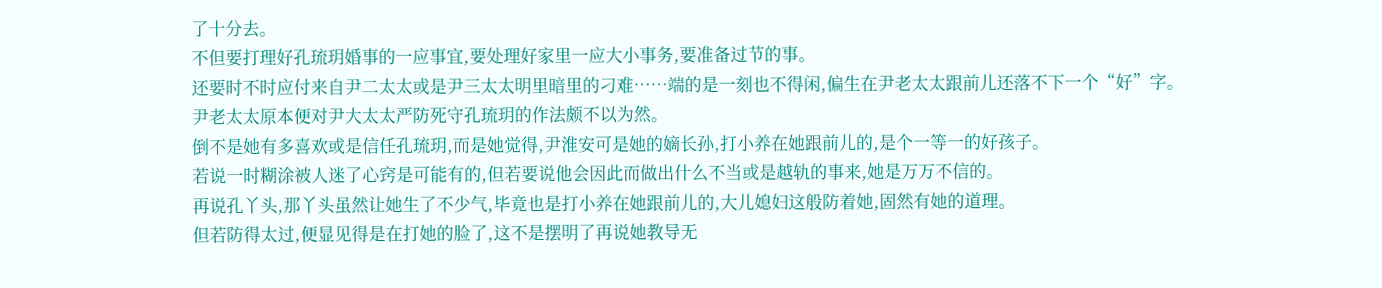了十分去。
不但要打理好孔琉玥婚事的一应事宜,要处理好家里一应大小事务,要准备过节的事。
还要时不时应付来自尹二太太或是尹三太太明里暗里的刁难……端的是一刻也不得闲,偏生在尹老太太跟前儿还落不下一个“好”字。
尹老太太原本便对尹大太太严防死守孔琉玥的作法颇不以为然。
倒不是她有多喜欢或是信任孔琉玥,而是她觉得,尹淮安可是她的嫡长孙,打小养在她跟前儿的,是个一等一的好孩子。
若说一时糊涂被人迷了心窍是可能有的,但若要说他会因此而做出什么不当或是越轨的事来,她是万万不信的。
再说孔丫头,那丫头虽然让她生了不少气,毕竟也是打小养在她跟前儿的,大儿媳妇这般防着她,固然有她的道理。
但若防得太过,便显见得是在打她的脸了,这不是摆明了再说她教导无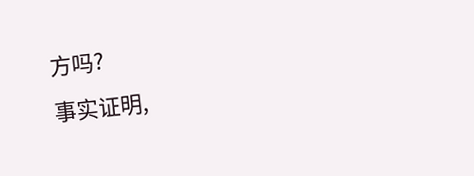方吗?
事实证明,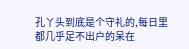孔丫头到底是个守礼的,每日里都几乎足不出户的呆在